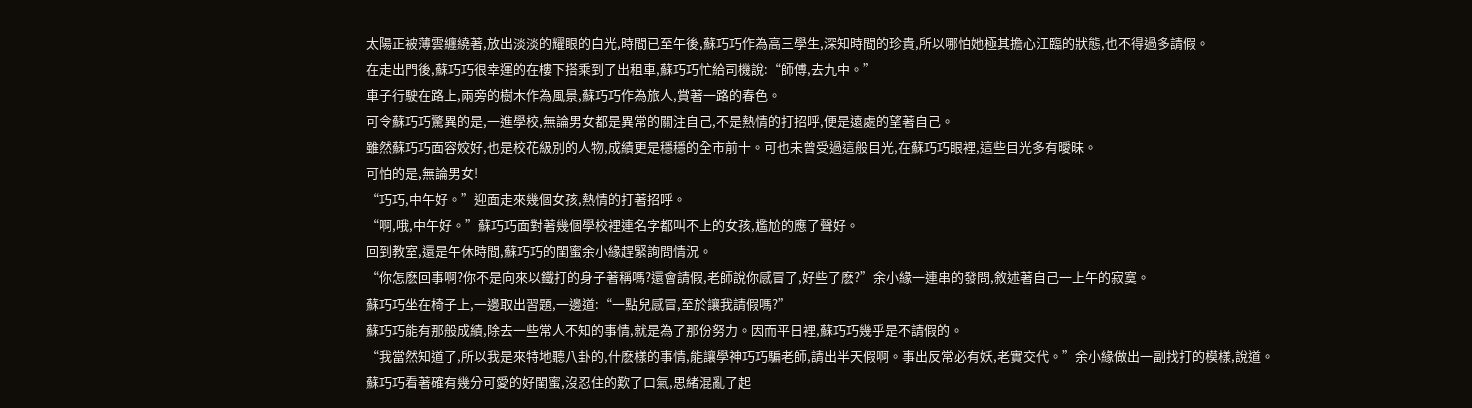太陽正被薄雲纏繞著,放出淡淡的耀眼的白光,時間已至午後,蘇巧巧作為高三學生,深知時間的珍貴,所以哪怕她極其擔心江臨的狀態,也不得過多請假。
在走出門後,蘇巧巧很幸運的在樓下搭乘到了出租車,蘇巧巧忙給司機說:“師傅,去九中。”
車子行駛在路上,兩旁的樹木作為風景,蘇巧巧作為旅人,賞著一路的春色。
可令蘇巧巧驚異的是,一進學校,無論男女都是異常的關注自己,不是熱情的打招呼,便是遠處的望著自己。
雖然蘇巧巧面容姣好,也是校花級別的人物,成績更是穩穩的全市前十。可也未曾受過這般目光,在蘇巧巧眼裡,這些目光多有曖昧。
可怕的是,無論男女!
“巧巧,中午好。”迎面走來幾個女孩,熱情的打著招呼。
“啊,哦,中午好。”蘇巧巧面對著幾個學校裡連名字都叫不上的女孩,尷尬的應了聲好。
回到教室,還是午休時間,蘇巧巧的閨蜜余小緣趕緊詢問情況。
“你怎麽回事啊?你不是向來以鐵打的身子著稱嗎?還會請假,老師說你感冒了,好些了麽?”余小緣一連串的發問,敘述著自己一上午的寂寞。
蘇巧巧坐在椅子上,一邊取出習題,一邊道:“一點兒感冒,至於讓我請假嗎?”
蘇巧巧能有那般成績,除去一些常人不知的事情,就是為了那份努力。因而平日裡,蘇巧巧幾乎是不請假的。
“我當然知道了,所以我是來特地聽八卦的,什麽樣的事情,能讓學神巧巧騙老師,請出半天假啊。事出反常必有妖,老實交代。”余小緣做出一副找打的模樣,說道。
蘇巧巧看著確有幾分可愛的好閨蜜,沒忍住的歎了口氣,思緒混亂了起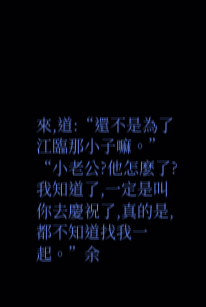來,道:“還不是為了江臨那小子嘛。”
“小老公?他怎麽了?我知道了,一定是叫你去慶祝了,真的是,都不知道找我一起。”余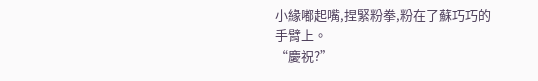小緣嘟起嘴,捏緊粉拳,粉在了蘇巧巧的手臂上。
“慶祝?”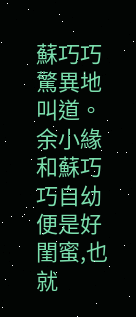蘇巧巧驚異地叫道。
余小緣和蘇巧巧自幼便是好閨蜜,也就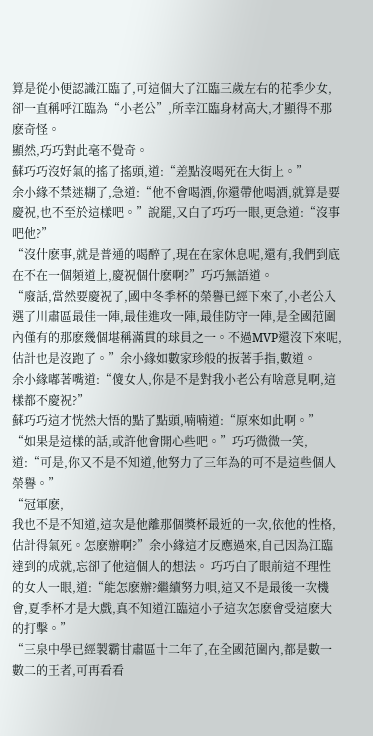算是從小便認識江臨了,可這個大了江臨三歲左右的花季少女,卻一直稱呼江臨為“小老公”,所幸江臨身材高大,才顯得不那麽奇怪。
顯然,巧巧對此毫不覺奇。
蘇巧巧沒好氣的搖了搖頭,道:“差點沒喝死在大街上。”
余小緣不禁迷糊了,急道:“他不會喝酒,你還帶他喝酒,就算是要慶祝,也不至於這樣吧。”說罷,又白了巧巧一眼,更急道:“沒事吧他?”
“沒什麽事,就是普通的喝醉了,現在在家休息呢,還有,我們到底在不在一個頻道上,慶祝個什麽啊?”巧巧無語道。
“廢話,當然要慶祝了,國中冬季杯的榮譽已經下來了,小老公入選了川肅區最佳一陣,最佳進攻一陣,最佳防守一陣,是全國范圍內僅有的那麽幾個堪稱滿貫的球員之一。不過MVP還沒下來呢,估計也是沒跑了。”余小緣如數家珍般的扳著手指,數道。
余小緣嘟著嘴道:“傻女人,你是不是對我小老公有啥意見啊,這樣都不慶祝?”
蘇巧巧這才恍然大悟的點了點頭,喃喃道:“原來如此啊。”
“如果是這樣的話,或許他會開心些吧。”巧巧微微一笑,道:“可是,你又不是不知道,他努力了三年為的可不是這些個人榮譽。”
“冠軍麽,
我也不是不知道,這次是他離那個獎杯最近的一次,依他的性格,估計得氣死。怎麽辦啊?”余小緣這才反應過來,自己因為江臨達到的成就,忘卻了他這個人的想法。 巧巧白了眼前這不理性的女人一眼,道:“能怎麽辦?繼續努力唄,這又不是最後一次機會,夏季杯才是大戲,真不知道江臨這小子這次怎麽會受這麽大的打擊。”
“三泉中學已經製霸甘肅區十二年了,在全國范圍內,都是數一數二的王者,可再看看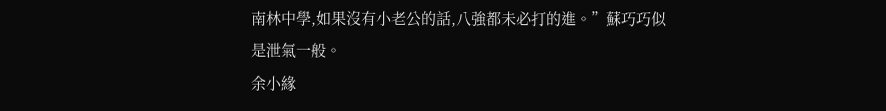南林中學,如果沒有小老公的話,八強都未必打的進。”蘇巧巧似是泄氣一般。
余小緣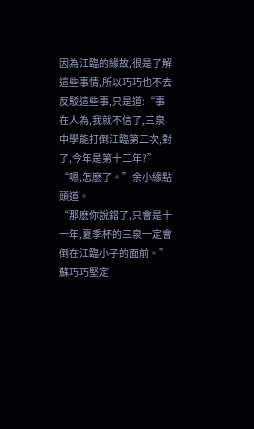因為江臨的緣故,很是了解這些事情,所以巧巧也不去反駁這些事,只是道:“事在人為,我就不信了,三泉中學能打倒江臨第二次,對了,今年是第十二年?”
“嗯,怎麽了。”余小緣點頭道。
“那麽你說錯了,只會是十一年,夏季杯的三泉一定會倒在江臨小子的面前。”蘇巧巧堅定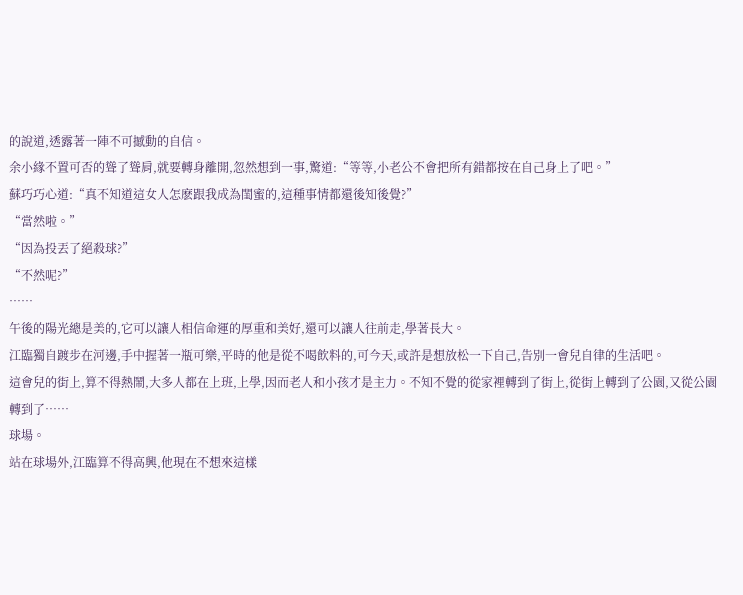的說道,透露著一陣不可撼動的自信。
余小緣不置可否的聳了聳肩,就要轉身離開,忽然想到一事,驚道:“等等,小老公不會把所有錯都按在自己身上了吧。”
蘇巧巧心道:“真不知道這女人怎麽跟我成為閨蜜的,這種事情都還後知後覺?”
“當然啦。”
“因為投丟了絕殺球?”
“不然呢?”
……
午後的陽光總是美的,它可以讓人相信命運的厚重和美好,還可以讓人往前走,學著長大。
江臨獨自踱步在河邊,手中握著一瓶可樂,平時的他是從不喝飲料的,可今天,或許是想放松一下自己,告別一會兒自律的生活吧。
這會兒的街上,算不得熱鬧,大多人都在上班,上學,因而老人和小孩才是主力。不知不覺的從家裡轉到了街上,從街上轉到了公園,又從公園轉到了……
球場。
站在球場外,江臨算不得高興,他現在不想來這樣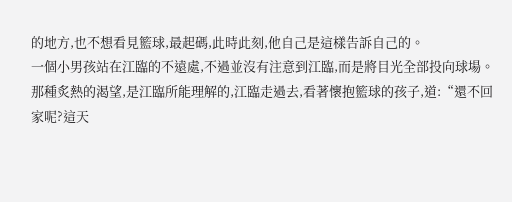的地方,也不想看見籃球,最起碼,此時此刻,他自己是這樣告訴自己的。
一個小男孩站在江臨的不遠處,不過並沒有注意到江臨,而是將目光全部投向球場。
那種炙熱的渴望,是江臨所能理解的,江臨走過去,看著懷抱籃球的孩子,道:“還不回家呢?這天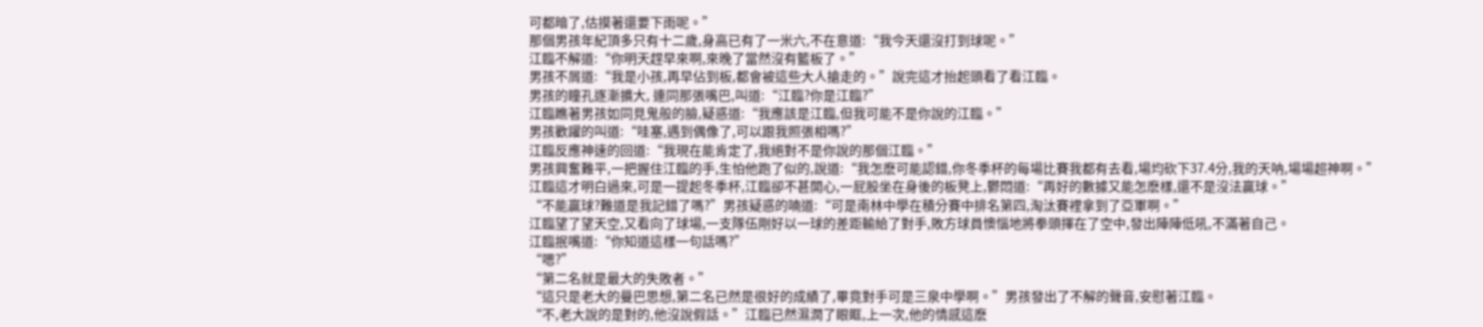可都暗了,估摸著還要下雨呢。”
那個男孩年紀頂多只有十二歲,身高已有了一米六,不在意道:“我今天還沒打到球呢。”
江臨不解道:“你明天趕早來啊,來晚了當然沒有籃板了。”
男孩不屑道:“我是小孩,再早佔到板,都會被這些大人搶走的。”說完這才抬起頭看了看江臨。
男孩的瞳孔逐漸擴大, 連同那張嘴巴,叫道:“江臨?你是江臨?”
江臨瞧著男孩如同見鬼般的臉,疑惑道:“我應該是江臨,但我可能不是你說的江臨。”
男孩歡躍的叫道:“哇塞,遇到偶像了,可以跟我照張相嗎?”
江臨反應神速的回道:“我現在能肯定了,我絕對不是你說的那個江臨。”
男孩興奮難平,一把握住江臨的手,生怕他跑了似的,說道:“我怎麽可能認錯,你冬季杯的每場比賽我都有去看,場均砍下37.4分,我的天呐,場場超神啊。”
江臨這才明白過來,可是一提起冬季杯,江臨卻不甚開心,一屁股坐在身後的板凳上,鬱悶道:“再好的數據又能怎麽樣,還不是沒法贏球。”
“不能贏球?難道是我記錯了嗎?”男孩疑惑的喃道:“可是南林中學在積分賽中排名第四,淘汰賽裡拿到了亞軍啊。”
江臨望了望天空,又看向了球場,一支隊伍剛好以一球的差距輸給了對手,敗方球員懊惱地將拳頭揮在了空中,發出陣陣低吼,不滿著自己。
江臨抿嘴道:“你知道這樣一句話嗎?”
“嗯?”
“第二名就是最大的失敗者。”
“這只是老大的曼巴思想,第二名已然是很好的成績了,畢竟對手可是三泉中學啊。”男孩發出了不解的聲音,安慰著江臨。
“不,老大說的是對的,他沒說假話。”江臨已然濕潤了眼眶,上一次,他的情感這麽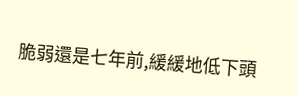脆弱還是七年前,緩緩地低下頭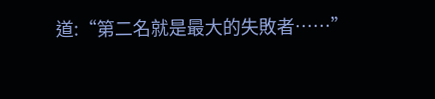道:“第二名就是最大的失敗者……”